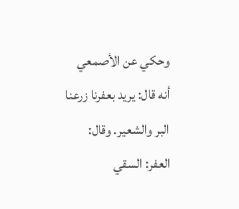وحكي عن الأصمعي أنه قال: يريد بعفرنا زرعنا البر والشعير. وقال: العفر: السقي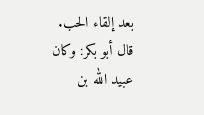بعد إلقاء الحب.
قال أبو بكر: وكان عبيد الله بن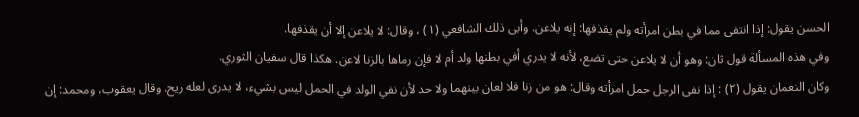الحسن يقول: إذا انتفى مما في بطن امرأته ولم يقذفها: إنه يلاعن. وأبى ذلك الشافعي (١) ، وقال: لا يلاعن إلا أن يقذفها.
وفي هذه المسألة قول ثان: وهو أن لا يلاعن حتى تضع، لأنه لا يدري أفي بطنها ولد أم لا فإن رماها بالزنا لاعن. هكذا قال سفيان الثوري.
وكان النعمان يقول (٢) : إذا نفى الرجل حمل امرأته وقال: هو من زنا فلا لعان بينهما ولا حد لأن نفي الولد في الحمل ليس بشيء، لا يدرى لعله ريح. وقال يعقوب، ومحمد: إن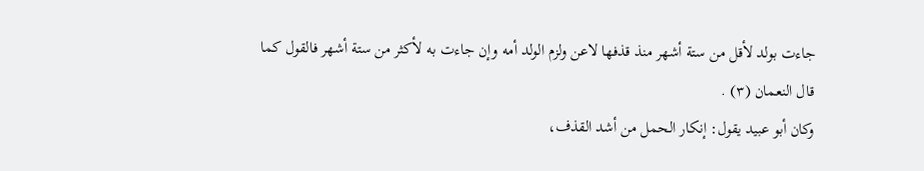جاءت بولد لأقل من ستة أشهر منذ قذفها لاعن ولزم الولد أمه وإن جاءت به لأكثر من ستة أشهر فالقول كما قال النعمان (٣) .
وكان أبو عبيد يقول: إنكار الحمل من أشد القذف،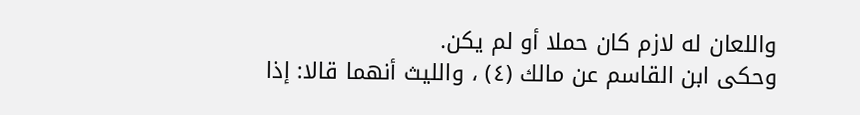واللعان له لازم كان حملا أو لم يكن.
وحكى ابن القاسم عن مالك (٤) ، والليث أنهما قالا: إذا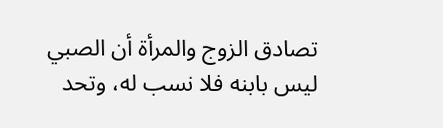تصادق الزوج والمرأة أن الصبي ليس بابنه فلا نسب له، وتحد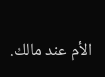الأم عند مالك.